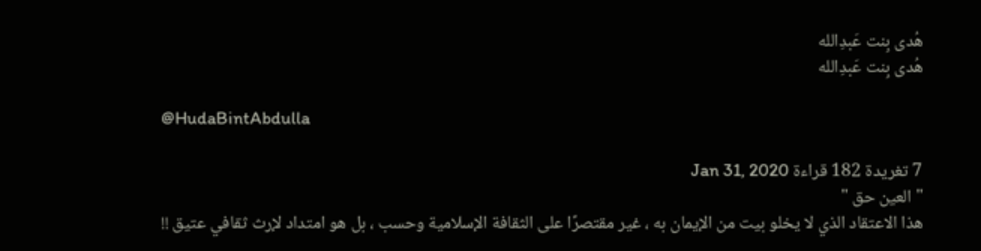هُدى بِنت عَبدِالله
هُدى بِنت عَبدِالله

@HudaBintAbdulla

7 تغريدة 182 قراءة Jan 31, 2020
" العين حق "
هذا الاعتقاد الذي لا يخلو بيت من الإيمان به ، غير مقتصرًا على الثقافة الإسلامية وحسب ، بل هو امتداد لإرث ثقافي عتيق !!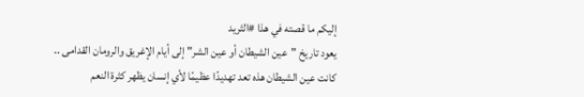إليكم ما قصته في هذا #الثريد
يعود تاريخ "عين الشيطان أو عين الشر" إلى أيام الإغريق والرومان القدامى ..
كانت عين الشيطان هذه تعد تهديدًا عظيمًا لأي إنسان يظهر كثرة النعم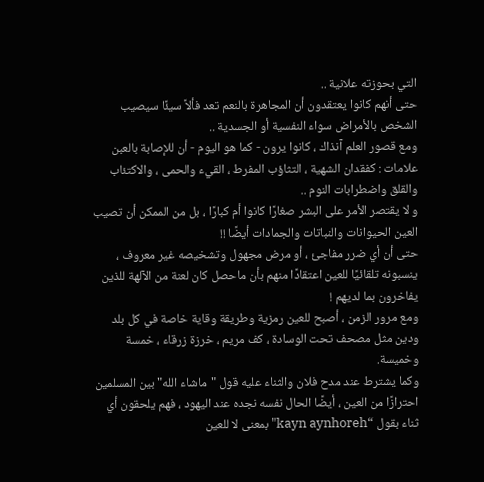التي بحوزته علانية ..
حتى أنهم كانوا يعتقدون أن المجاهرة بالنعم تعد فألاً سيئًا سيصيب الشخص بالأمراض سواء النفسية أو الجسدية ..
ومع قصور العلم آنذاك ، كانوا يرون - كما هو اليوم - أن للإصابة بالعبن علامات : كفقدان الشهية ، التثاؤب المفرط ، القيء والحمى ، والاكتئاب والقلق واضطرابات النوم ..
و لا يقتصر الأمر على البشر صغارًا كانوا أم كبارًا ، بل من الممكن أن تصيب العين الحيوانات والنباتات والجمادات أيضًا !!
حتى أن أي ضرر مفاجئ ، أو مرض مجهول وتشخيصه غير معروف ، ينسبونه تلقائيًا للعين اعتقادًا منهم بأن ماحصل كان لعنة من الآلهة للذين يفاخرون بما لديهم !
ومع مرور الزمن ، أصبح للعين رمزية وطريقة وقاية خاصة في كل بلد ودين مثل مصحف تحت الوسادة ، كف مريم ، خرزة زرقاء ، خمسة وخميسة.
وكما يشترط عند مدح فلان والثناء عليه قول "ماشاء الله" بين المسلمين احترازًا من العين ، أيضًا الحال نفسه نجده عند اليهود ، فهم يلحقون أي ثناء بقول “kayn aynhoreh" بمعنى لا للعين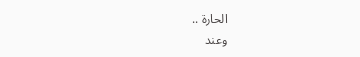الحارة ..
وعند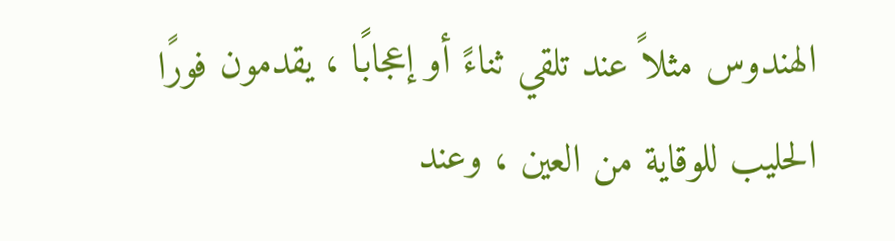الهندوس مثلاً عند تلقي ثناءً أو إعجابًا ، يقدمون فورًا الحليب للوقاية من العين ، وعند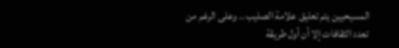المسيحيين يتم تعليق علامة الصليب .. وعلى الرغم من تعدد الثقافات إلا أن أول طريقة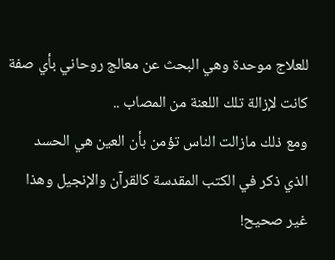للعلاج موحدة وهي البحث عن معالج روحاني بأي صفة كانت لإزالة تلك اللعنة من المصاب ..
ومع ذلك مازالت الناس تؤمن بأن العين هي الحسد الذي ذكر في الكتب المقدسة كالقرآن والإنجيل وهذا غير صحيح!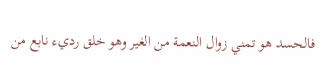فالحسد هو تمني زوال النعمة من الغير وهو خلق رديء نابع من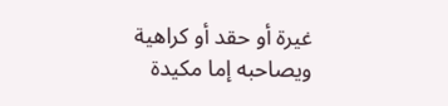غيرة أو حقد أو كراهية ويصاحبه إما مكيدة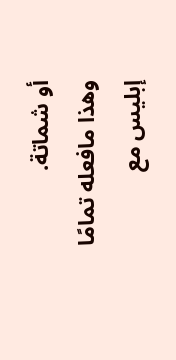أو شماتة.
وهذا مافعله تمامًا إبليس مع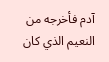آدم فأخرجه من النعيم الذي كان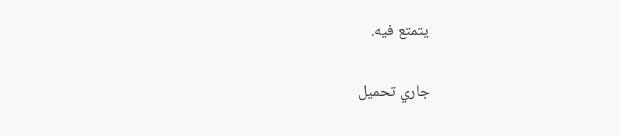يتمتع فيه.

جاري تحميل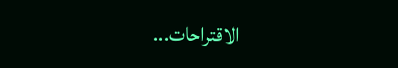الاقتراحات...